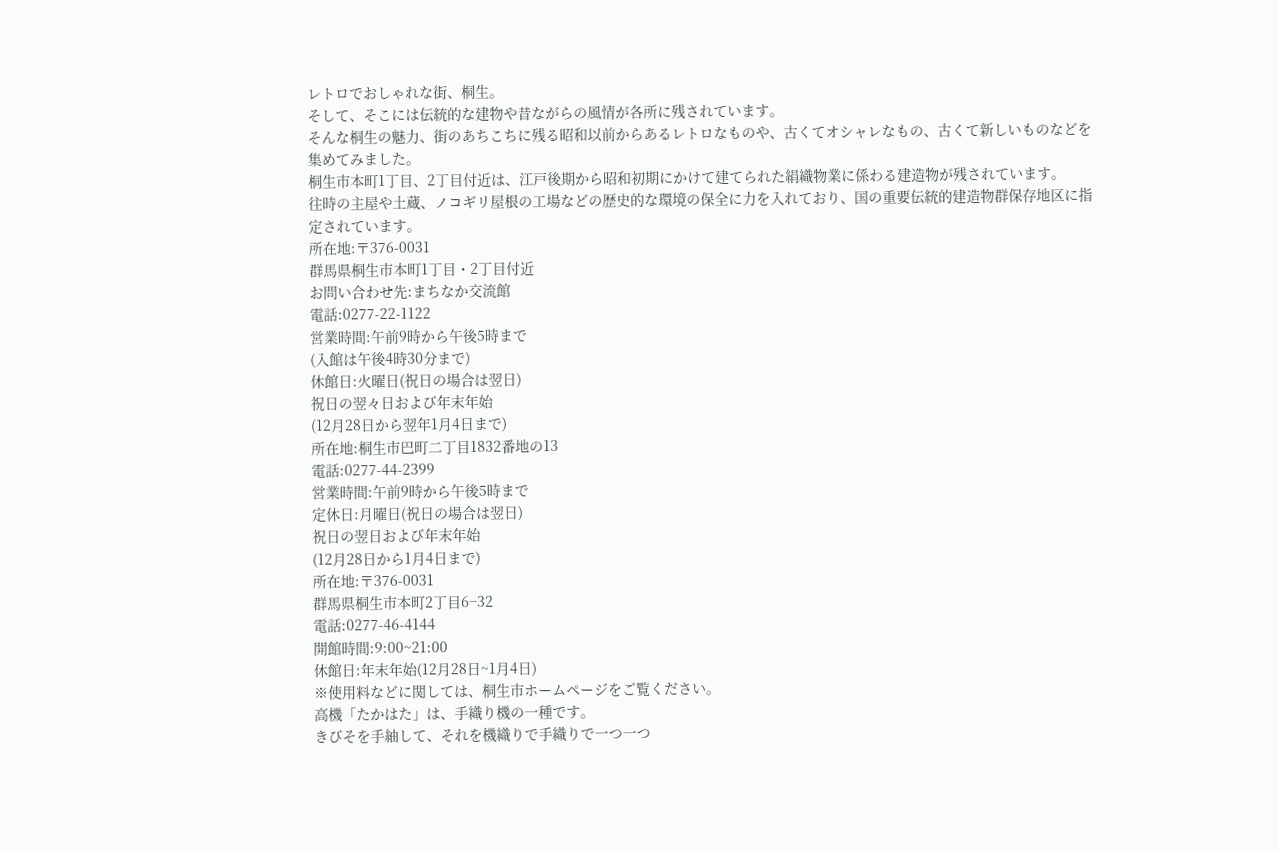レトロでおしゃれな街、桐生。
そして、そこには伝統的な建物や昔ながらの風情が各所に残されています。
そんな桐生の魅力、街のあちこちに残る昭和以前からあるレトロなものや、古くてオシャレなもの、古くて新しいものなどを集めてみました。
桐生市本町1丁目、2丁目付近は、江戸後期から昭和初期にかけて建てられた絹織物業に係わる建造物が残されています。
往時の主屋や土蔵、ノコギリ屋根の工場などの歴史的な環境の保全に力を入れており、国の重要伝統的建造物群保存地区に指定されています。
所在地:〒376-0031
群馬県桐生市本町1丁目・2丁目付近
お問い合わせ先:まちなか交流館
電話:0277-22-1122
営業時間:午前9時から午後5時まで
(入館は午後4時30分まで)
休館日:火曜日(祝日の場合は翌日)
祝日の翌々日および年末年始
(12月28日から翌年1月4日まで)
所在地:桐生市巴町二丁目1832番地の13
電話:0277-44-2399
営業時間:午前9時から午後5時まで
定休日:月曜日(祝日の場合は翌日)
祝日の翌日および年末年始
(12月28日から1月4日まで)
所在地:〒376-0031
群馬県桐生市本町2丁目6−32
電話:0277-46-4144
開館時間:9:00~21:00
休館日:年末年始(12月28日~1月4日)
※使用料などに関しては、桐生市ホームページをご覧ください。
高機「たかはた」は、手織り機の一種です。
きびそを手紬して、それを機織りで手織りで一つ一つ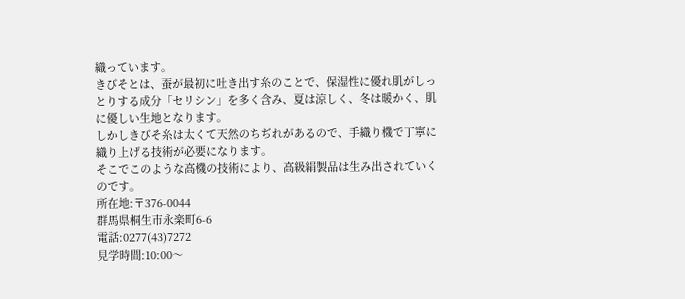織っています。
きびそとは、蚕が最初に吐き出す糸のことで、保湿性に優れ肌がしっとりする成分「セリシン」を多く含み、夏は涼しく、冬は暖かく、肌に優しい生地となります。
しかしきびそ糸は太くて天然のちぢれがあるので、手織り機で丁寧に織り上げる技術が必要になります。
そこでこのような高機の技術により、高級絹製品は生み出されていくのです。
所在地:〒376-0044
群馬県桐生市永楽町6-6
電話:0277(43)7272
見学時間:10:00〜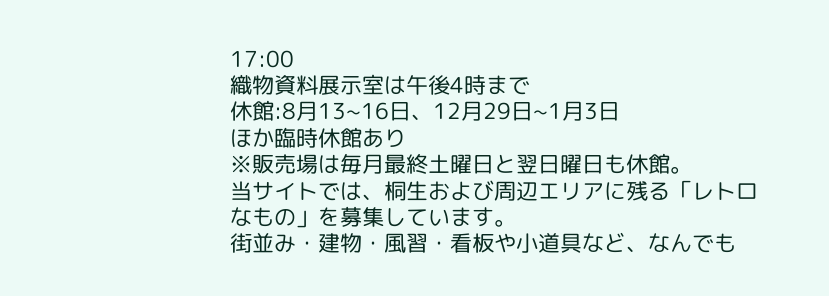17:00
織物資料展示室は午後4時まで
休館:8月13~16日、12月29日~1月3日
ほか臨時休館あり
※販売場は毎月最終土曜日と翌日曜日も休館。
当サイトでは、桐生および周辺エリアに残る「レトロなもの」を募集しています。
街並み・建物・風習・看板や小道具など、なんでも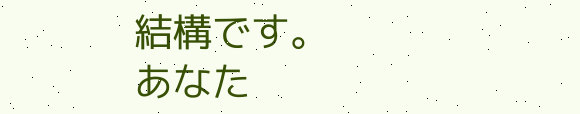結構です。
あなた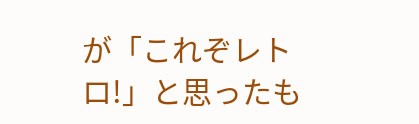が「これぞレトロ!」と思ったも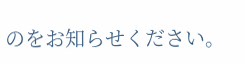のをお知らせください。